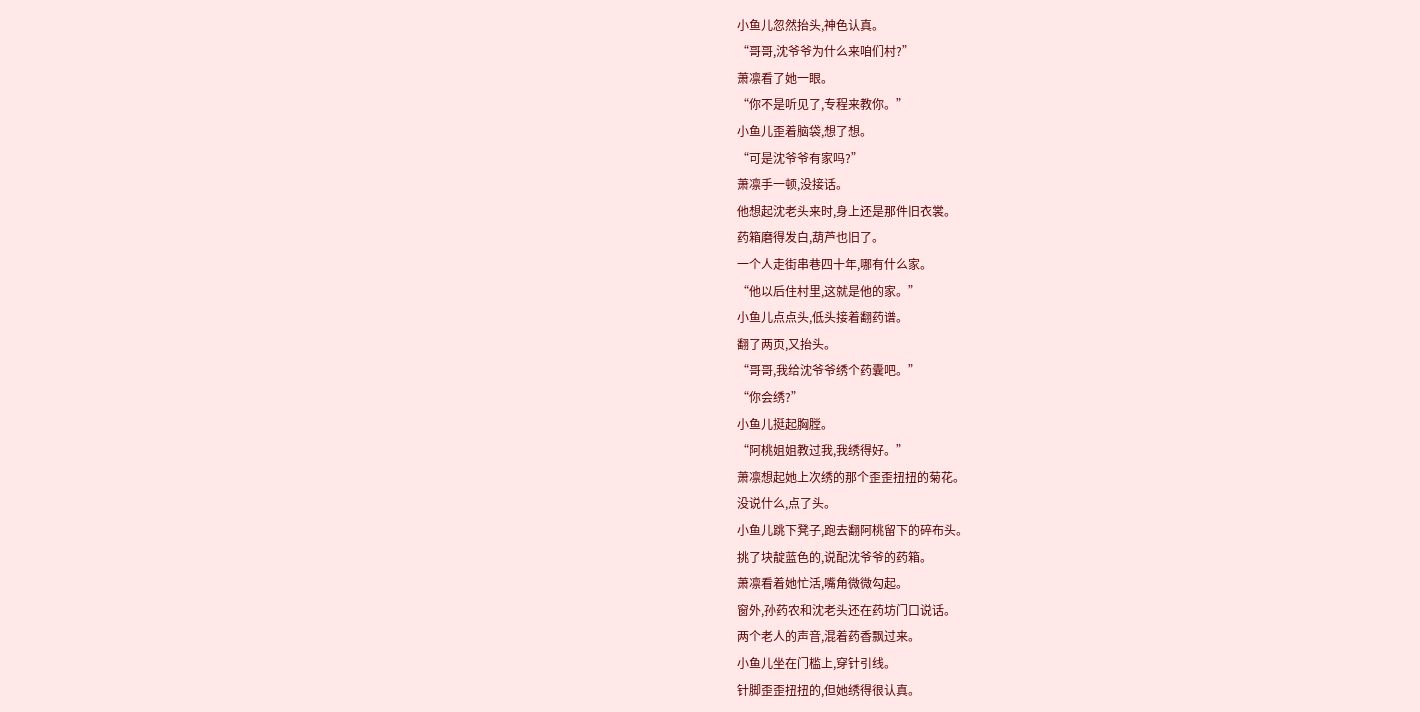小鱼儿忽然抬头,神色认真。
“哥哥,沈爷爷为什么来咱们村?”
萧凛看了她一眼。
“你不是听见了,专程来教你。”
小鱼儿歪着脑袋,想了想。
“可是沈爷爷有家吗?”
萧凛手一顿,没接话。
他想起沈老头来时,身上还是那件旧衣裳。
药箱磨得发白,葫芦也旧了。
一个人走街串巷四十年,哪有什么家。
“他以后住村里,这就是他的家。”
小鱼儿点点头,低头接着翻药谱。
翻了两页,又抬头。
“哥哥,我给沈爷爷绣个药囊吧。”
“你会绣?”
小鱼儿挺起胸膛。
“阿桃姐姐教过我,我绣得好。”
萧凛想起她上次绣的那个歪歪扭扭的菊花。
没说什么,点了头。
小鱼儿跳下凳子,跑去翻阿桃留下的碎布头。
挑了块靛蓝色的,说配沈爷爷的药箱。
萧凛看着她忙活,嘴角微微勾起。
窗外,孙药农和沈老头还在药坊门口说话。
两个老人的声音,混着药香飘过来。
小鱼儿坐在门槛上,穿针引线。
针脚歪歪扭扭的,但她绣得很认真。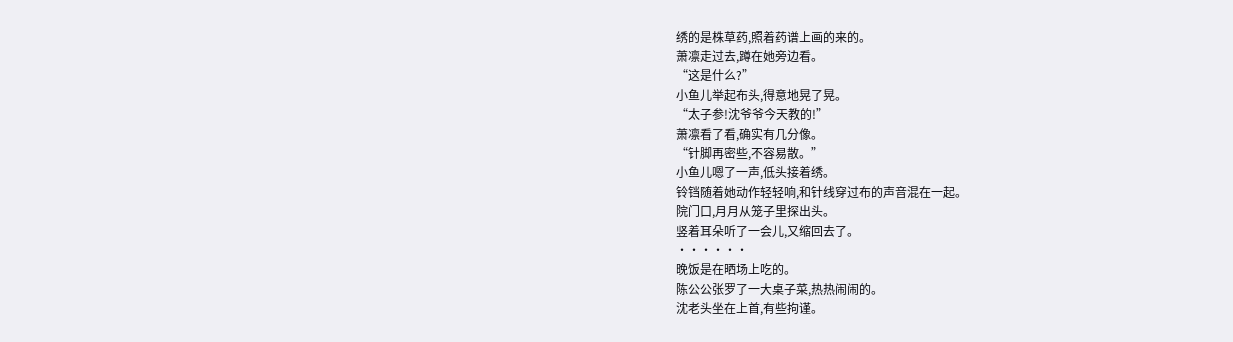绣的是株草药,照着药谱上画的来的。
萧凛走过去,蹲在她旁边看。
“这是什么?”
小鱼儿举起布头,得意地晃了晃。
“太子参!沈爷爷今天教的!”
萧凛看了看,确实有几分像。
“针脚再密些,不容易散。”
小鱼儿嗯了一声,低头接着绣。
铃铛随着她动作轻轻响,和针线穿过布的声音混在一起。
院门口,月月从笼子里探出头。
竖着耳朵听了一会儿,又缩回去了。
······
晚饭是在晒场上吃的。
陈公公张罗了一大桌子菜,热热闹闹的。
沈老头坐在上首,有些拘谨。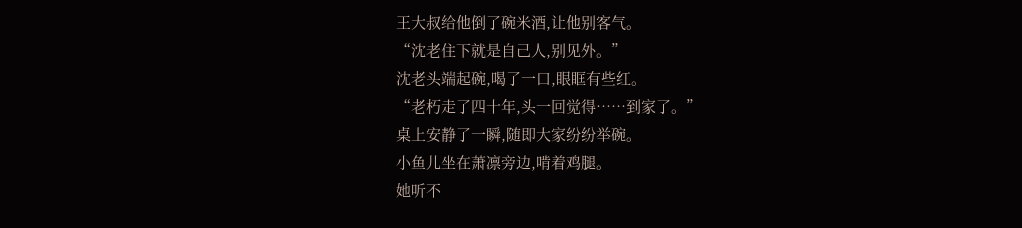王大叔给他倒了碗米酒,让他别客气。
“沈老住下就是自己人,别见外。”
沈老头端起碗,喝了一口,眼眶有些红。
“老朽走了四十年,头一回觉得……到家了。”
桌上安静了一瞬,随即大家纷纷举碗。
小鱼儿坐在萧凛旁边,啃着鸡腿。
她听不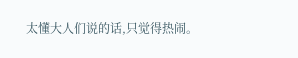太懂大人们说的话,只觉得热闹。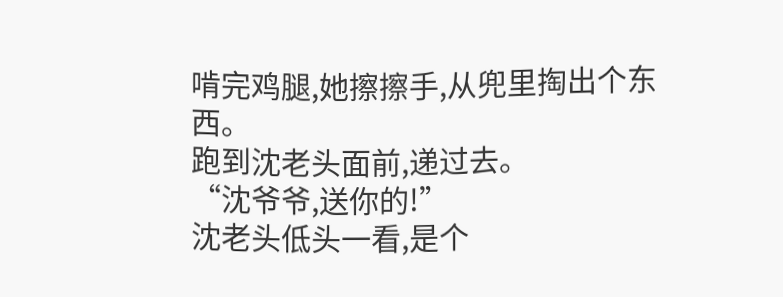啃完鸡腿,她擦擦手,从兜里掏出个东西。
跑到沈老头面前,递过去。
“沈爷爷,送你的!”
沈老头低头一看,是个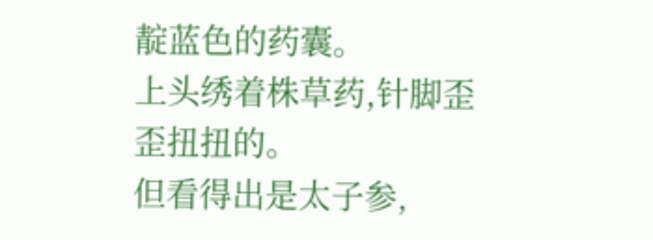靛蓝色的药囊。
上头绣着株草药,针脚歪歪扭扭的。
但看得出是太子参,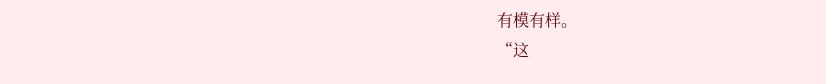有模有样。
“这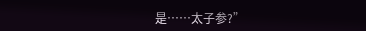是……太子参?”